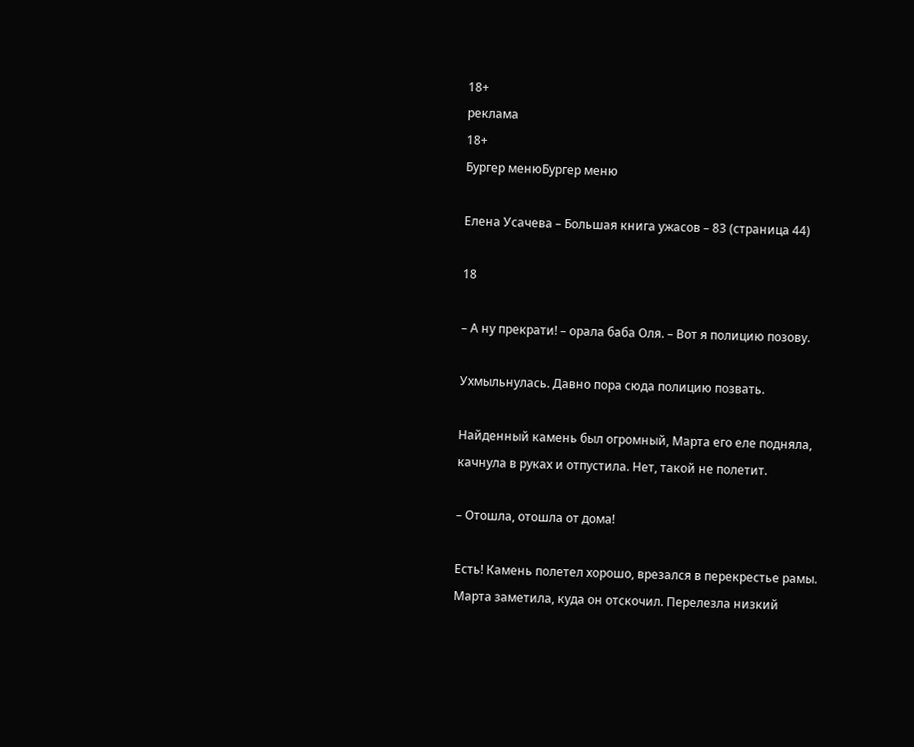18+
реклама
18+
Бургер менюБургер меню

Елена Усачева – Большая книга ужасов – 83 (страница 44)

18

– А ну прекрати! – орала баба Оля. – Вот я полицию позову.

Ухмыльнулась. Давно пора сюда полицию позвать.

Найденный камень был огромный, Марта его еле подняла, качнула в руках и отпустила. Нет, такой не полетит.

– Отошла, отошла от дома!

Есть! Камень полетел хорошо, врезался в перекрестье рамы. Марта заметила, куда он отскочил. Перелезла низкий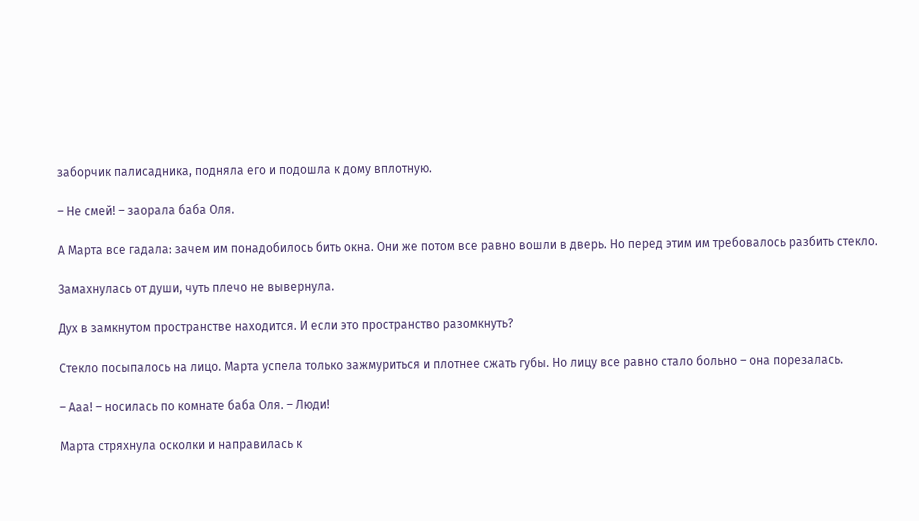заборчик палисадника, подняла его и подошла к дому вплотную.

– Не смей! – заорала баба Оля.

А Марта все гадала: зачем им понадобилось бить окна. Они же потом все равно вошли в дверь. Но перед этим им требовалось разбить стекло.

Замахнулась от души, чуть плечо не вывернула.

Дух в замкнутом пространстве находится. И если это пространство разомкнуть?

Стекло посыпалось на лицо. Марта успела только зажмуриться и плотнее сжать губы. Но лицу все равно стало больно – она порезалась.

– Ааа! – носилась по комнате баба Оля. – Люди!

Марта стряхнула осколки и направилась к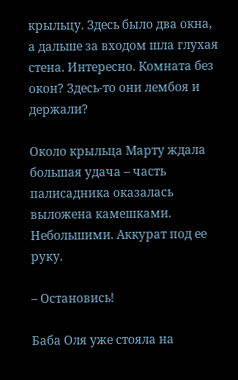крыльцу. Здесь было два окна, а дальше за входом шла глухая стена. Интересно. Комната без окон? Здесь-то они лембоя и держали?

Около крыльца Марту ждала большая удача – часть палисадника оказалась выложена камешками. Небольшими. Аккурат под ее руку.

– Остановись!

Баба Оля уже стояла на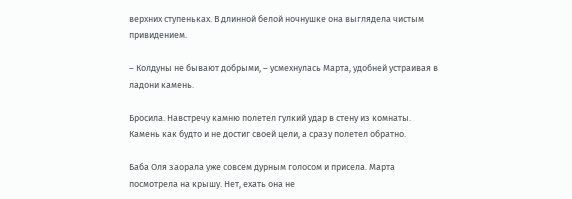верхних ступеньках. В длинной белой ночнушке она выглядела чистым привидением.

– Колдуны не бывают добрыми, – усмехнулась Марта, удобней устраивая в ладони камень.

Бросила. Навстречу камню полетел гулкий удар в стену из комнаты. Камень как будто и не достиг своей цели, а сразу полетел обратно.

Баба Оля заорала уже совсем дурным голосом и присела. Марта посмотрела на крышу. Нет, ехать она не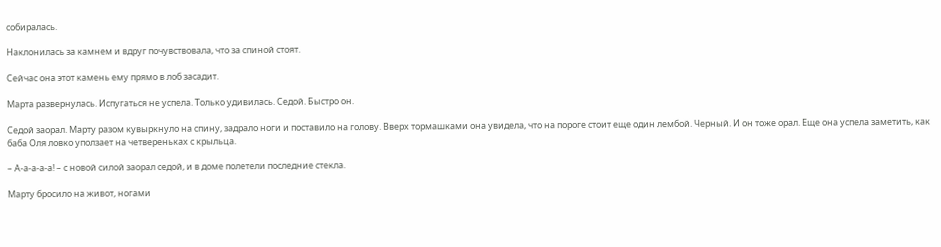собиралась.

Наклонилась за камнем и вдруг почувствовала, что за спиной стоят.

Сейчас она этот камень ему прямо в лоб засадит.

Марта развернулась. Испугаться не успела. Только удивилась. Седой. Быстро он.

Седой заорал. Марту разом кувыркнуло на спину, задрало ноги и поставило на голову. Вверх тормашками она увидела, что на пороге стоит еще один лембой. Черный. И он тоже орал. Еще она успела заметить, как баба Оля ловко уползает на четвереньках с крыльца.

– А-а-а-а-а! – с новой силой заорал седой, и в доме полетели последние стекла.

Марту бросило на живот, ногами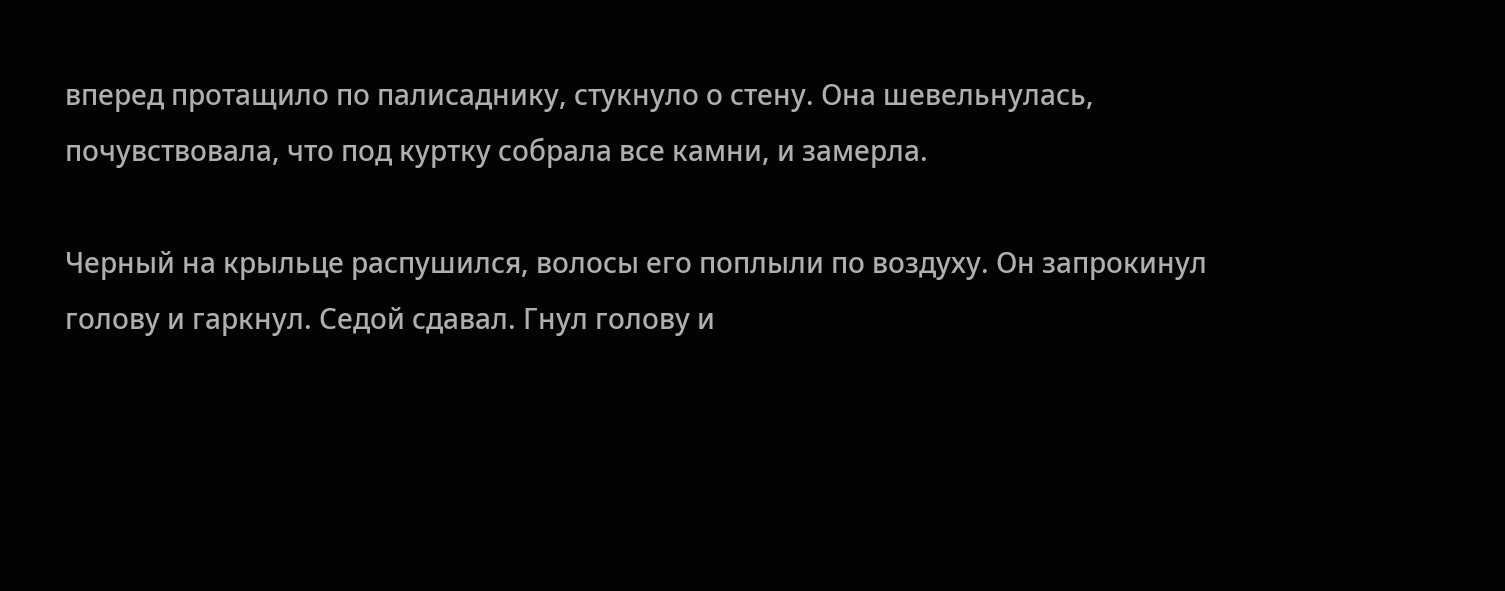вперед протащило по палисаднику, стукнуло о стену. Она шевельнулась, почувствовала, что под куртку собрала все камни, и замерла.

Черный на крыльце распушился, волосы его поплыли по воздуху. Он запрокинул голову и гаркнул. Седой сдавал. Гнул голову и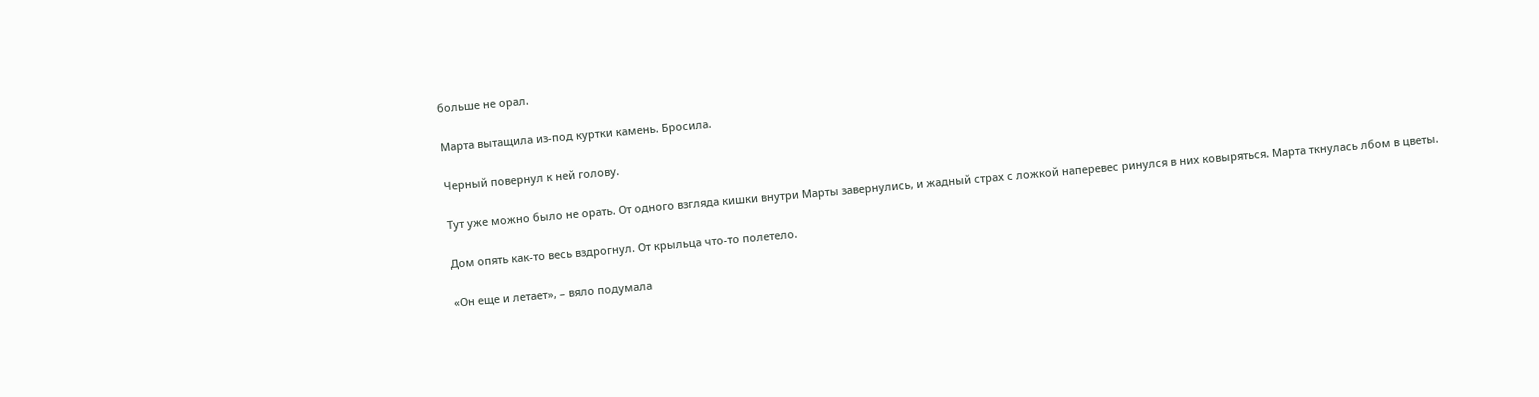больше не орал.

Марта вытащила из-под куртки камень. Бросила.

Черный повернул к ней голову.

Тут уже можно было не орать. От одного взгляда кишки внутри Марты завернулись, и жадный страх с ложкой наперевес ринулся в них ковыряться. Марта ткнулась лбом в цветы.

Дом опять как-то весь вздрогнул. От крыльца что-то полетело.

«Он еще и летает», – вяло подумала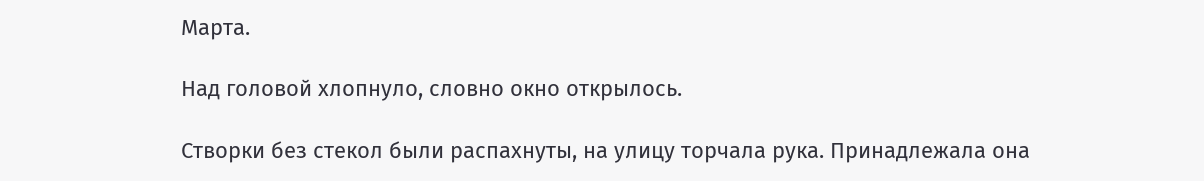Марта.

Над головой хлопнуло, словно окно открылось.

Створки без стекол были распахнуты, на улицу торчала рука. Принадлежала она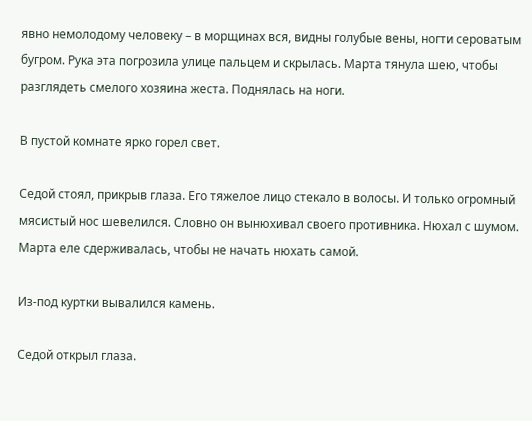явно немолодому человеку – в морщинах вся, видны голубые вены, ногти сероватым бугром. Рука эта погрозила улице пальцем и скрылась. Марта тянула шею, чтобы разглядеть смелого хозяина жеста. Поднялась на ноги.

В пустой комнате ярко горел свет.

Седой стоял, прикрыв глаза. Его тяжелое лицо стекало в волосы. И только огромный мясистый нос шевелился. Словно он вынюхивал своего противника. Нюхал с шумом. Марта еле сдерживалась, чтобы не начать нюхать самой.

Из-под куртки вывалился камень.

Седой открыл глаза.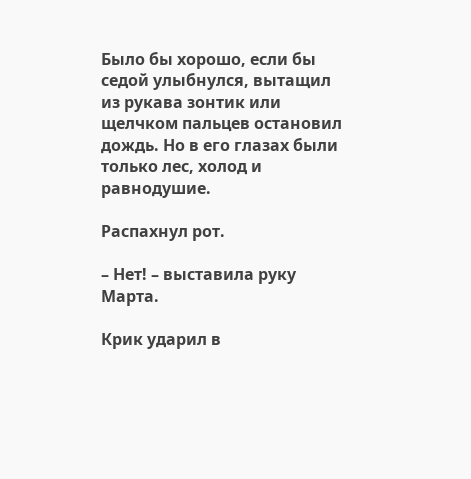Было бы хорошо, если бы седой улыбнулся, вытащил из рукава зонтик или щелчком пальцев остановил дождь. Но в его глазах были только лес, холод и равнодушие.

Распахнул рот.

– Нет! – выставила руку Марта.

Крик ударил в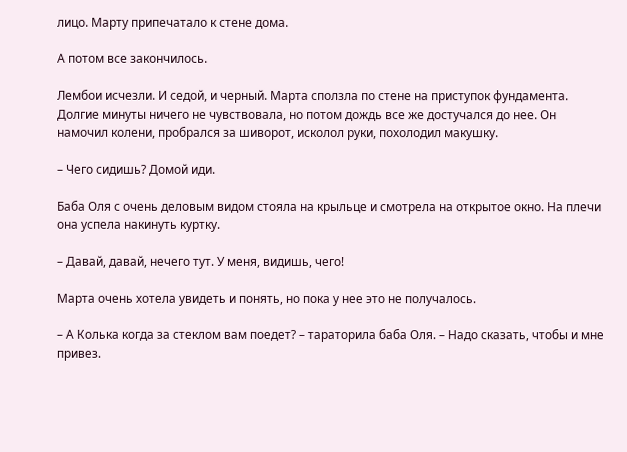лицо. Марту припечатало к стене дома.

А потом все закончилось.

Лембои исчезли. И седой, и черный. Марта сползла по стене на приступок фундамента. Долгие минуты ничего не чувствовала, но потом дождь все же достучался до нее. Он намочил колени, пробрался за шиворот, исколол руки, похолодил макушку.

– Чего сидишь? Домой иди.

Баба Оля с очень деловым видом стояла на крыльце и смотрела на открытое окно. На плечи она успела накинуть куртку.

– Давай, давай, нечего тут. У меня, видишь, чего!

Марта очень хотела увидеть и понять, но пока у нее это не получалось.

– А Колька когда за стеклом вам поедет? – тараторила баба Оля. – Надо сказать, чтобы и мне привез.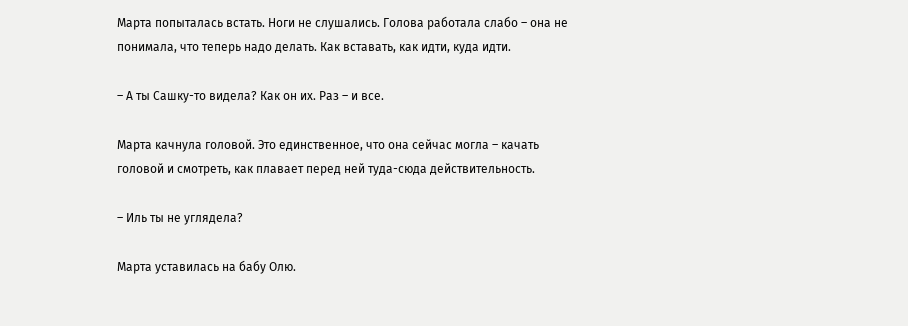Марта попыталась встать. Ноги не слушались. Голова работала слабо – она не понимала, что теперь надо делать. Как вставать, как идти, куда идти.

– А ты Сашку-то видела? Как он их. Раз – и все.

Марта качнула головой. Это единственное, что она сейчас могла – качать головой и смотреть, как плавает перед ней туда-сюда действительность.

– Иль ты не углядела?

Марта уставилась на бабу Олю.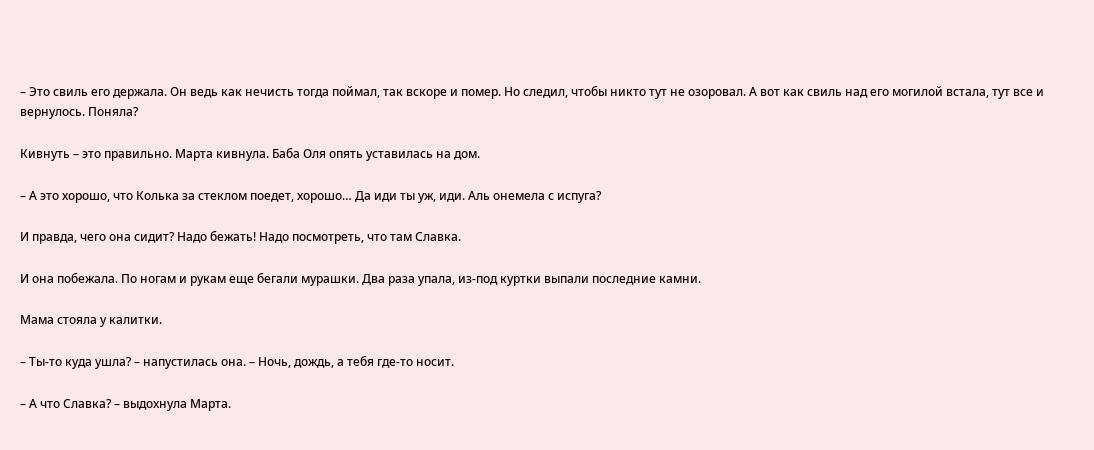– Это свиль его держала. Он ведь как нечисть тогда поймал, так вскоре и помер. Но следил, чтобы никто тут не озоровал. А вот как свиль над его могилой встала, тут все и вернулось. Поняла?

Кивнуть – это правильно. Марта кивнула. Баба Оля опять уставилась на дом.

– А это хорошо, что Колька за стеклом поедет, хорошо… Да иди ты уж, иди. Аль онемела с испуга?

И правда, чего она сидит? Надо бежать! Надо посмотреть, что там Славка.

И она побежала. По ногам и рукам еще бегали мурашки. Два раза упала, из-под куртки выпали последние камни.

Мама стояла у калитки.

– Ты-то куда ушла? – напустилась она. – Ночь, дождь, а тебя где-то носит.

– А что Славка? – выдохнула Марта.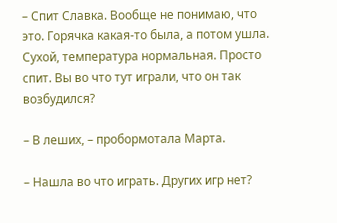– Спит Славка. Вообще не понимаю, что это. Горячка какая-то была, а потом ушла. Сухой, температура нормальная. Просто спит. Вы во что тут играли, что он так возбудился?

– В леших, – пробормотала Марта.

– Нашла во что играть. Других игр нет?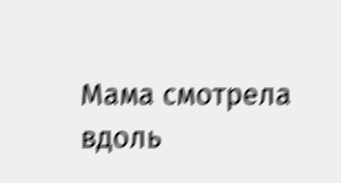Мама смотрела вдоль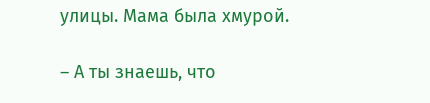улицы. Мама была хмурой.

– А ты знаешь, что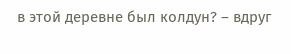в этой деревне был колдун? – вдруг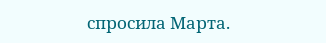спросила Марта.